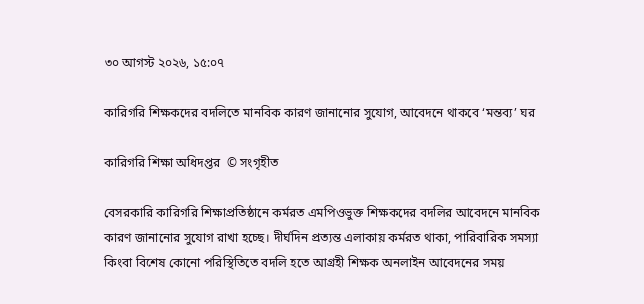৩০ আগস্ট ২০২৬, ১৫:০৭

কারিগরি শিক্ষকদের বদলিতে মানবিক কারণ জানানোর সুযোগ, আবেদনে থাকবে ‘মন্তব্য’ ঘর

কারিগরি শিক্ষা অধিদপ্তর  © সংগৃহীত

বেসরকারি কারিগরি শিক্ষাপ্রতিষ্ঠানে কর্মরত এমপিওভুক্ত শিক্ষকদের বদলির আবেদনে মানবিক কারণ জানানোর সুযোগ রাখা হচ্ছে। দীর্ঘদিন প্রত্যন্ত এলাকায় কর্মরত থাকা, পারিবারিক সমস্যা কিংবা বিশেষ কোনো পরিস্থিতিতে বদলি হতে আগ্রহী শিক্ষক অনলাইন আবেদনের সময়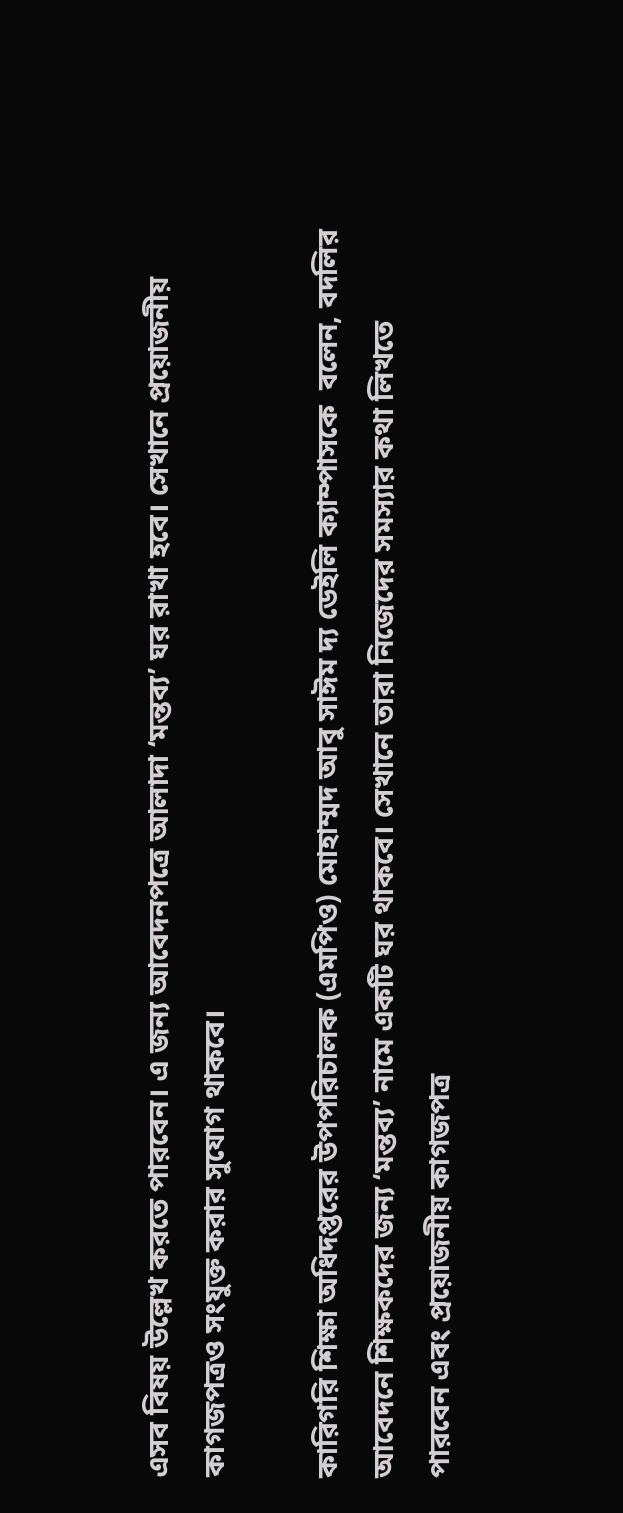এসব বিষয় উল্লেখ করতে পারবেন। এ জন্য আবেদনপত্রে আলাদা ‘মন্তব্য’ ঘর রাখা হবে। সেখানে প্রয়োজনীয় কাগজপত্রও সংযুক্ত করার সুযোগ থাকবে।

কারিগরি শিক্ষা অধিদপ্তরের উপপরিচালক (এমপিও) মোহাম্মদ আবু সাঈম দ্য ডেইলি ক্যাম্পাসকে  বলেন, বদলির আবেদনে শিক্ষকদের জন্য ‘মন্তব্য’ নামে একটি ঘর থাকবে। সেখানে তারা নিজেদের সমস্যার কথা লিখতে পারবেন এবং প্রয়োজনীয় কাগজপত্র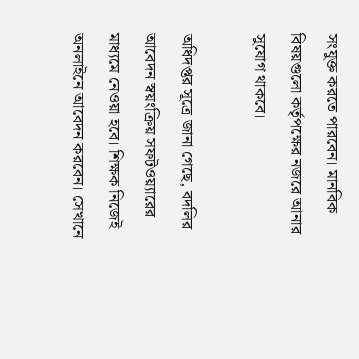সংযুক্ত করতে পারবেন। মানবিক বিষয়গুলো কর্তৃপক্ষের নজরে আনার সুযোগ থাকবে।

অধিদপ্তর সূত্রে জানা গেছে, বদলির আবেদন স্বয়ংক্রিয় সফটওয়্যারের মাধ্যমে নেওয়া হবে। শিক্ষক নিজেই অনলাইনে আবেদন করবেন। সেখানে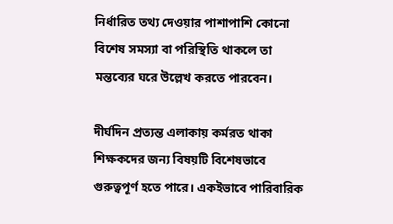নির্ধারিত তথ্য দেওয়ার পাশাপাশি কোনো বিশেষ সমস্যা বা পরিস্থিতি থাকলে তা মন্তব্যের ঘরে উল্লেখ করতে পারবেন।

দীর্ঘদিন প্রত্যন্ত এলাকায় কর্মরত থাকা শিক্ষকদের জন্য বিষয়টি বিশেষভাবে গুরুত্বপূর্ণ হতে পারে। একইভাবে পারিবারিক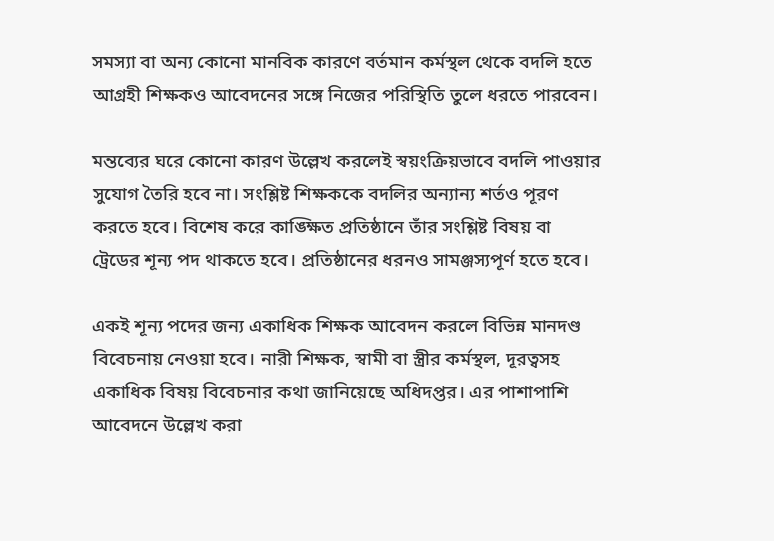সমস্যা বা অন্য কোনো মানবিক কারণে বর্তমান কর্মস্থল থেকে বদলি হতে আগ্রহী শিক্ষকও আবেদনের সঙ্গে নিজের পরিস্থিতি তুলে ধরতে পারবেন।

মন্তব্যের ঘরে কোনো কারণ উল্লেখ করলেই স্বয়ংক্রিয়ভাবে বদলি পাওয়ার সুযোগ তৈরি হবে না। সংশ্লিষ্ট শিক্ষককে বদলির অন্যান্য শর্তও পূরণ করতে হবে। বিশেষ করে কাঙ্ক্ষিত প্রতিষ্ঠানে তাঁর সংশ্লিষ্ট বিষয় বা ট্রেডের শূন্য পদ থাকতে হবে। প্রতিষ্ঠানের ধরনও সামঞ্জস্যপূর্ণ হতে হবে।

একই শূন্য পদের জন্য একাধিক শিক্ষক আবেদন করলে বিভিন্ন মানদণ্ড বিবেচনায় নেওয়া হবে। নারী শিক্ষক, স্বামী বা স্ত্রীর কর্মস্থল, দূরত্বসহ একাধিক বিষয় বিবেচনার কথা জানিয়েছে অধিদপ্তর। এর পাশাপাশি আবেদনে উল্লেখ করা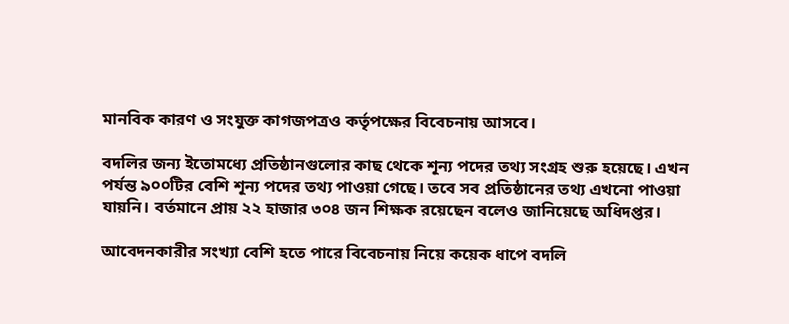মানবিক কারণ ও সংযুক্ত কাগজপত্রও কর্তৃপক্ষের বিবেচনায় আসবে।

বদলির জন্য ইতোমধ্যে প্রতিষ্ঠানগুলোর কাছ থেকে শূন্য পদের তথ্য সংগ্রহ শুরু হয়েছে। এখন পর্যন্ত ৯০০টির বেশি শূন্য পদের তথ্য পাওয়া গেছে। তবে সব প্রতিষ্ঠানের তথ্য এখনো পাওয়া যায়নি। বর্তমানে প্রায় ২২ হাজার ৩০৪ জন শিক্ষক রয়েছেন বলেও জানিয়েছে অধিদপ্তর।

আবেদনকারীর সংখ্যা বেশি হতে পারে বিবেচনায় নিয়ে কয়েক ধাপে বদলি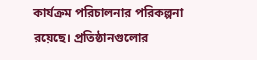কার্যক্রম পরিচালনার পরিকল্পনা রয়েছে। প্রতিষ্ঠানগুলোর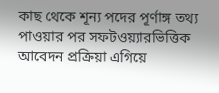কাছ থেকে শূন্য পদের পূর্ণাঙ্গ তথ্য পাওয়ার পর সফটওয়্যারভিত্তিক আবেদন প্রক্রিয়া এগিয়ে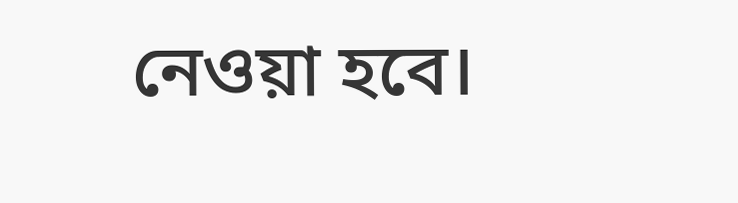নেওয়া হবে।